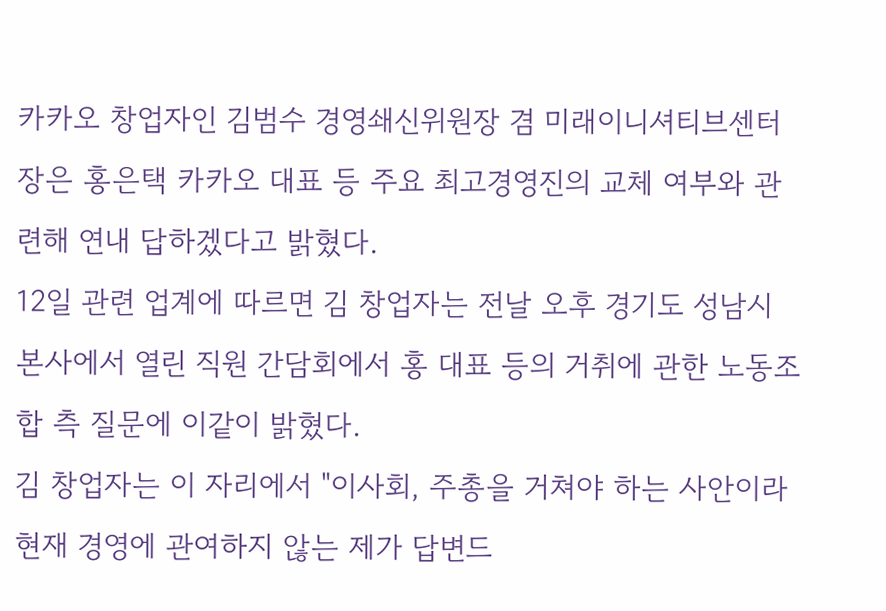카카오 창업자인 김범수 경영쇄신위원장 겸 미래이니셔티브센터장은 홍은택 카카오 대표 등 주요 최고경영진의 교체 여부와 관련해 연내 답하겠다고 밝혔다.
12일 관련 업계에 따르면 김 창업자는 전날 오후 경기도 성남시 본사에서 열린 직원 간담회에서 홍 대표 등의 거취에 관한 노동조합 측 질문에 이같이 밝혔다.
김 창업자는 이 자리에서 "이사회, 주총을 거쳐야 하는 사안이라 현재 경영에 관여하지 않는 제가 답변드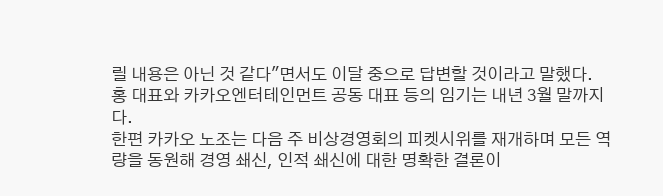릴 내용은 아닌 것 같다"면서도 이달 중으로 답변할 것이라고 말했다.
홍 대표와 카카오엔터테인먼트 공동 대표 등의 임기는 내년 3월 말까지다.
한편 카카오 노조는 다음 주 비상경영회의 피켓시위를 재개하며 모든 역량을 동원해 경영 쇄신, 인적 쇄신에 대한 명확한 결론이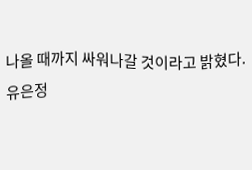나올 때까지 싸워나갈 것이라고 밝혔다.
유은정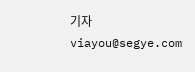기자 viayou@segye.com